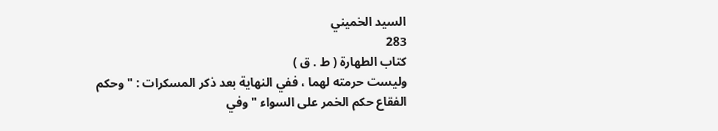السيد الخميني
283
كتاب الطهارة ( ط . ق )
وليست حرمته لهما ، ففي النهاية بعد ذكر المسكرات : " وحكم الفقاع حكم الخمر على السواء " وفي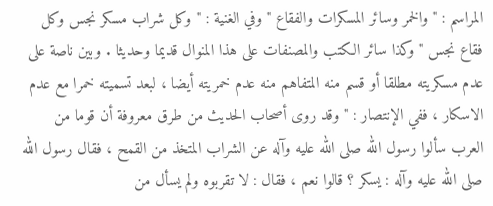المراسم : " والخمر وسائر المسكرات والفقاع " وفي الغنية : " وكل شراب مسكر نجس وكل فقاع نجس " وكذا سائر الكتب والمصنفات على هذا المنوال قديما وحديثا . وبين ناصة على عدم مسكريته مطلقا أو قسم منه المتفاهم منه عدم خمريته أيضا ، لبعد تسميته خمرا مع عدم الاسكار ، ففي الإنتصار : " وقد روى أصحاب الحديث من طرق معروفة أن قوما من العرب سألوا رسول الله صلى الله عليه وآله عن الشراب المتخذ من القمح ، فقال رسول الله صلى الله عليه وآله : يسكر ؟ قالوا نعم ، فقال : لا تقربوه ولم يسأل من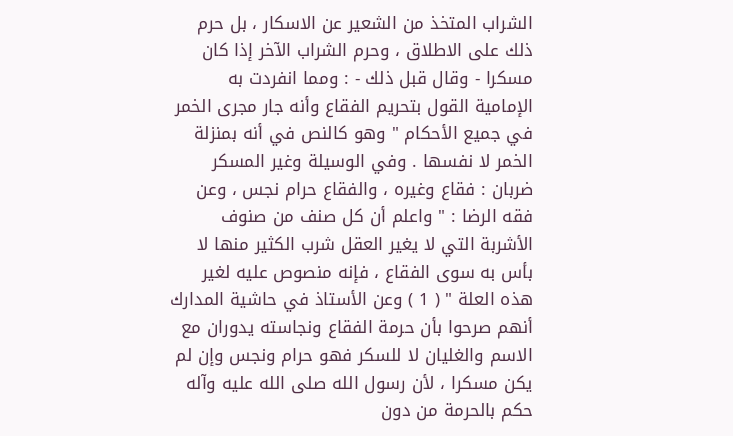الشراب المتخذ من الشعير عن الاسكار ، بل حرم ذلك على الاطلاق ، وحرم الشراب الآخر إذا كان مسكرا - وقال قبل ذلك - : ومما انفردت به الإمامية القول بتحريم الفقاع وأنه جار مجرى الخمر في جميع الأحكام " وهو كالنص في أنه بمنزلة الخمر لا نفسها . وفي الوسيلة وغير المسكر ضربان : فقاع وغيره ، والفقاع حرام نجس ، وعن فقه الرضا : " واعلم أن كل صنف من صنوف الأشربة التي لا يغير العقل شرب الكثير منها لا بأس به سوى الفقاع ، فإنه منصوص عليه لغير هذه العلة " ( 1 ) وعن الأستاذ في حاشية المدارك أنهم صرحوا بأن حرمة الفقاع ونجاسته يدوران مع الاسم والغليان لا للسكر فهو حرام ونجس وإن لم يكن مسكرا ، لأن رسول الله صلى الله عليه وآله حكم بالحرمة من دون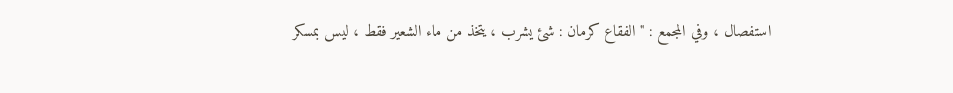استفصال ، وفي المجمع : " الفقاع كرمان : شئ يشرب ، يتخذ من ماء الشعير فقط ، ليس بمسكر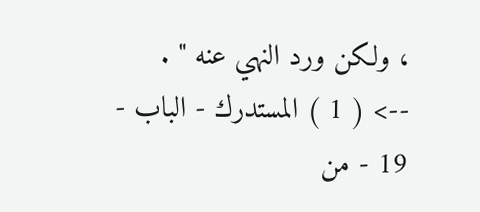، ولكن ورد النهي عنه " .
--> ( 1 ) المستدرك - الباب - 19 - من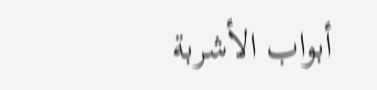أبواب الأشربة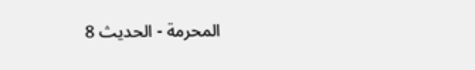المحرمة - الحديث 8